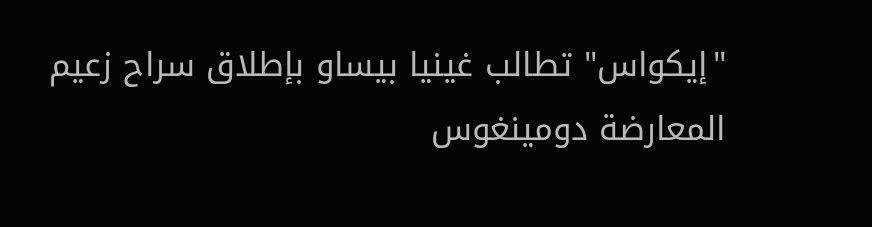"إيكواس" تطالب غينيا بيساو بإطلاق سراح زعيم المعارضة دومينغوس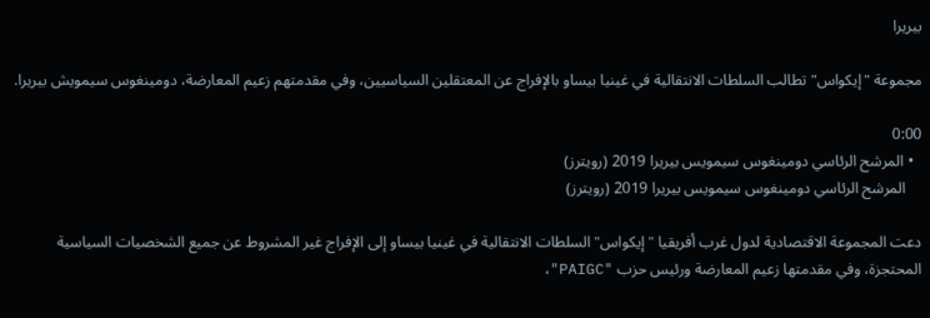بيريرا

مجموعة "إيكواس" تطالب السلطات الانتقالية في غينيا بيساو بالإفراج عن المعتقلين السياسيين، وفي مقدمتهم زعيم المعارضة، دومينغوس سيمويش بيريرا.

0:00
  • المرشح الرئاسي دومينغوس سيمويس بيريرا 2019 (رويترز)
    المرشح الرئاسي دومينغوس سيمويس بيريرا 2019 (رويترز)

دعت المجموعة الاقتصادية لدول غرب أفريقيا "إيكواس" السلطات الانتقالية في غينيا بيساو إلى الإفراج غير المشروط عن جميع الشخصيات السياسية المحتجزة، وفي مقدمتها زعيم المعارضة ورئيس حزب "PAIGC"،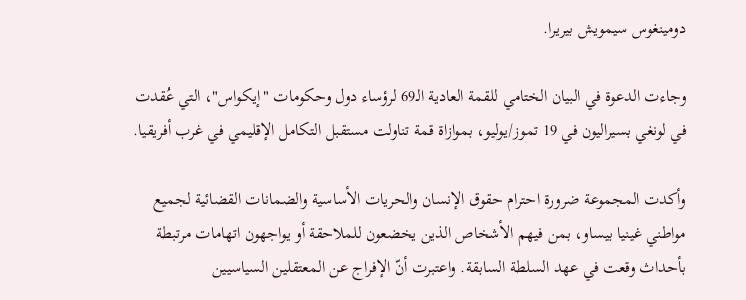دومينغوس سيمويش بيريرا.

وجاءت الدعوة في البيان الختامي للقمة العادية الـ69 لرؤساء دول وحكومات "إيكواس"، التي عُقدت في لونغي بسيراليون في 19 تموز/يوليو، بموازاة قمة تناولت مستقبل التكامل الإقليمي في غرب أفريقيا.

وأكدت المجموعة ضرورة احترام حقوق الإنسان والحريات الأساسية والضمانات القضائية لجميع مواطني غينيا بيساو، بمن فيهم الأشخاص الذين يخضعون للملاحقة أو يواجهون اتهامات مرتبطة بأحداث وقعت في عهد السلطة السابقة. واعتبرت أنّ الإفراج عن المعتقلين السياسيين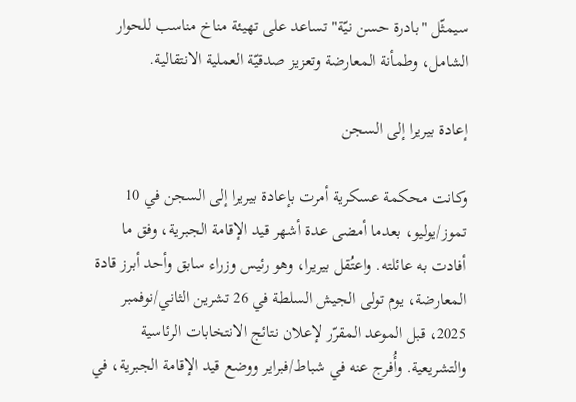سيمثّل "بادرة حسن نيّة" تساعد على تهيئة مناخ مناسب للحوار الشامل، وطمأنة المعارضة وتعزيز صدقيّة العملية الانتقالية.

إعادة بيريرا إلى السجن

وكانت محكمة عسكرية أمرت بإعادة بيريرا إلى السجن في 10 تموز/يوليو، بعدما أمضى عدة أشهر قيد الإقامة الجبرية، وفق ما أفادت به عائلته. واعتُقل بيريرا، وهو رئيس وزراء سابق وأحد أبرز قادة المعارضة، يوم تولى الجيش السلطة في 26 تشرين الثاني/نوفمبر 2025، قبل الموعد المقرّر لإعلان نتائج الانتخابات الرئاسية والتشريعية. وأُفرج عنه في شباط/فبراير ووضع قيد الإقامة الجبرية، في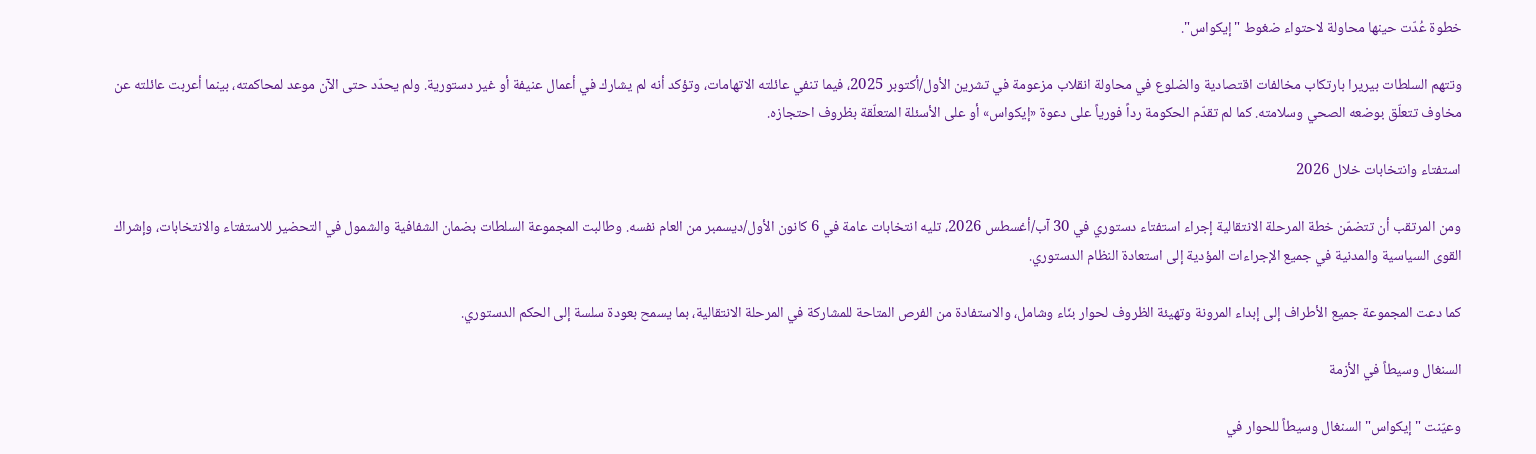خطوة عُدّت حينها محاولة لاحتواء ضغوط "إيكواس".

وتتهم السلطات بيريرا بارتكاب مخالفات اقتصادية والضلوع في محاولة انقلاب مزعومة في تشرين الأول/أكتوبر 2025، فيما تنفي عائلته الاتهامات، وتؤكد أنه لم يشارك في أعمال عنيفة أو غير دستورية. ولم يحدّد حتى الآن موعد لمحاكمته، بينما أعربت عائلته عن مخاوف تتعلّق بوضعه الصحي وسلامته. كما لم تقدّم الحكومة رداً فورياً على دعوة «إيكواس» أو على الأسئلة المتعلّقة بظروف احتجازه.

استفتاء وانتخابات خلال 2026

ومن المرتقب أن تتضمّن خطة المرحلة الانتقالية إجراء استفتاء دستوري في 30 آب/أغسطس 2026، تليه انتخابات عامة في 6 كانون الأول/ديسمبر من العام نفسه. وطالبت المجموعة السلطات بضمان الشفافية والشمول في التحضير للاستفتاء والانتخابات، وإشراك القوى السياسية والمدنية في جميع الإجراءات المؤدية إلى استعادة النظام الدستوري.

كما دعت المجموعة جميع الأطراف إلى إبداء المرونة وتهيئة الظروف لحوار بنّاء وشامل، والاستفادة من الفرص المتاحة للمشاركة في المرحلة الانتقالية، بما يسمح بعودة سلسة إلى الحكم الدستوري.

السنغال وسيطاً في الأزمة

وعيّنت "إيكواس" السنغال وسيطاً للحوار في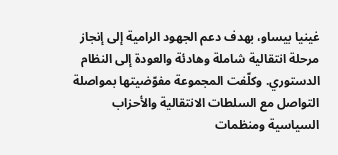غينيا بيساو، بهدف دعم الجهود الرامية إلى إنجاز مرحلة انتقالية شاملة وهادئة والعودة إلى النظام الدستوري. وكلّفت المجموعة مفوّضيتها بمواصلة التواصل مع السلطات الانتقالية والأحزاب السياسية ومنظمات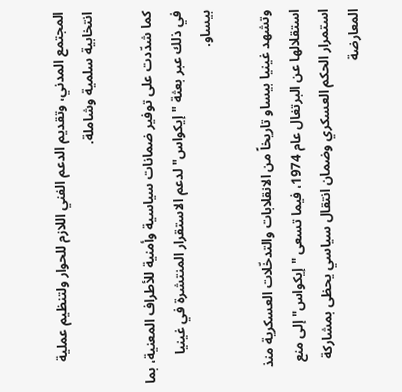المجتمع المدني، وتقديم الدعم الفني اللازم للحوار ولتنظيم عملية انتخابية سلمية وشاملة.

كما شدّدت على توفير ضمانات سياسية وأمنية للأطراف المعنية، بما في ذلك عبر بعثة "إيكواس" لدعم الاستقرار المنتشرة في غينيا بيساو.

وتشهد غينيا بيساو تاريخاً من الانقلابات والتدخّلات العسكرية منذ استقلالها عن البرتغال عام 1974، فيما تسعى "إيكواس" إلى منع استمرار الحكم العسكري وضمان انتقال سياسي يحظى بمشاركة المعارضة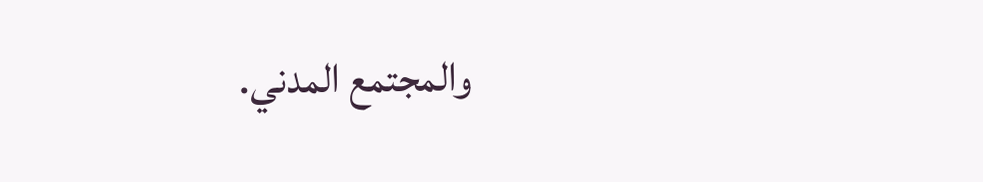والمجتمع المدني.